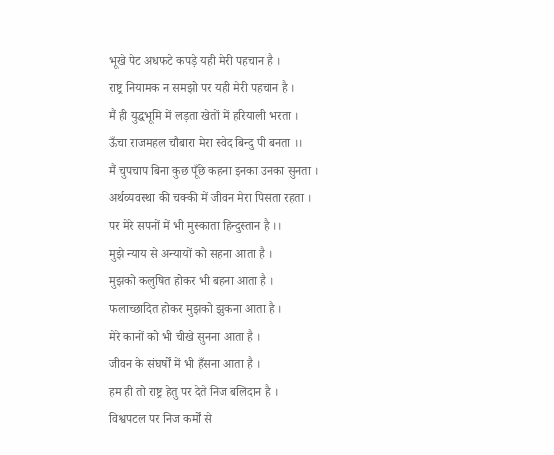भूखे पेट अधफटे कपड़े यही मेरी पहचान है ।
राष्ट्र नियामक न समझो पर यही मेरी पहचान है ।
मैं ही युद्धभूमि में लड़ता खेतों में हरियाली भरता ।
ऊँचा राजमहल चौबारा मेरा स्वेद बिन्दु पी बनता ।।
मैं चुपचाप बिना कुछ पूँछे कहना इनका उनका सुनता ।
अर्थव्यवस्था की चक्की में जीवन मेरा पिसता रहता ।
पर मेरे सपनों में भी मुस्काता हिन्दुस्तान है ।।
मुझे न्याय से अन्यायों को सहना आता है ।
मुझको कलुषित होकर भी बहना आता है ।
फलाच्छादित होकर मुझको झुकना आता है ।
मेरे कानों को भी चीखे सुनना आता है ।
जीवन के संघर्षों में भी हँसना आता है ।
हम ही तो राष्ट्र हेतु पर देते निज बलिदान है ।
विश्वपटल पर निज कर्मों से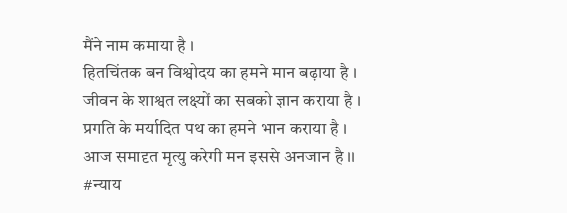मैंने नाम कमाया है ।
हितचिंतक बन विश्वोदय का हमने मान बढ़ाया है ।
जीवन के शाश्वत लक्ष्यों का सबको ज्ञान कराया है ।
प्रगति के मर्यादित पथ का हमने भान कराया है ।
आज समादृत मृत्यु करेगी मन इससे अनजान है ।।
#न्याय